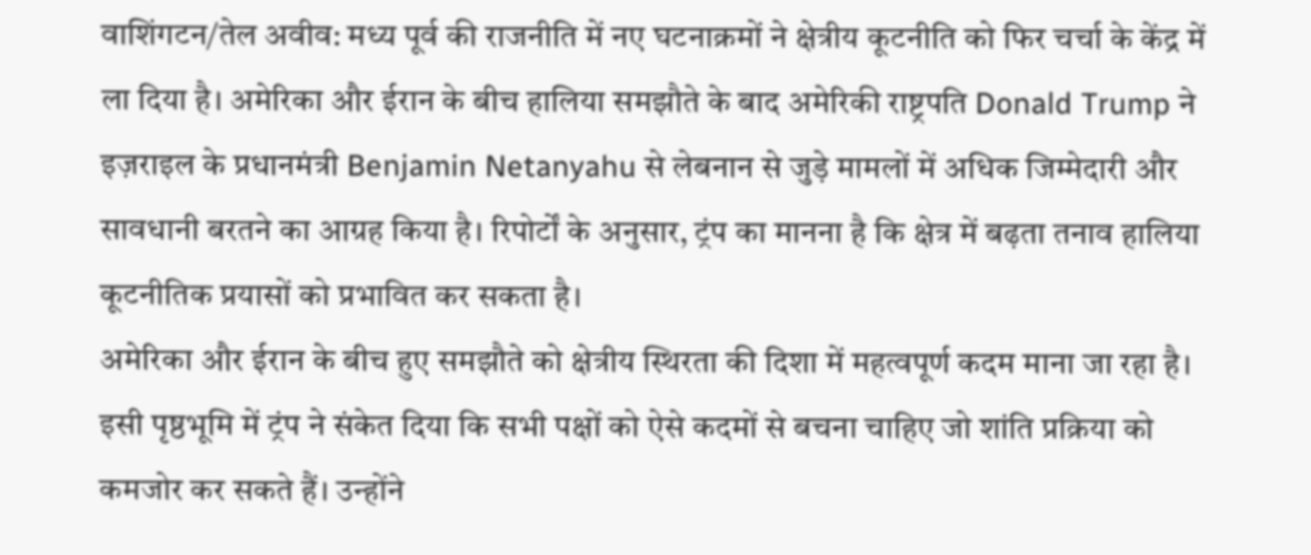वाशिंगटन/तेल अवीव: मध्य पूर्व की राजनीति में नए घटनाक्रमों ने क्षेत्रीय कूटनीति को फिर चर्चा के केंद्र में ला दिया है। अमेरिका और ईरान के बीच हालिया समझौते के बाद अमेरिकी राष्ट्रपति Donald Trump ने इज़राइल के प्रधानमंत्री Benjamin Netanyahu से लेबनान से जुड़े मामलों में अधिक जिम्मेदारी और सावधानी बरतने का आग्रह किया है। रिपोर्टों के अनुसार, ट्रंप का मानना है कि क्षेत्र में बढ़ता तनाव हालिया कूटनीतिक प्रयासों को प्रभावित कर सकता है।
अमेरिका और ईरान के बीच हुए समझौते को क्षेत्रीय स्थिरता की दिशा में महत्वपूर्ण कदम माना जा रहा है। इसी पृष्ठभूमि में ट्रंप ने संकेत दिया कि सभी पक्षों को ऐसे कदमों से बचना चाहिए जो शांति प्रक्रिया को कमजोर कर सकते हैं। उन्होंने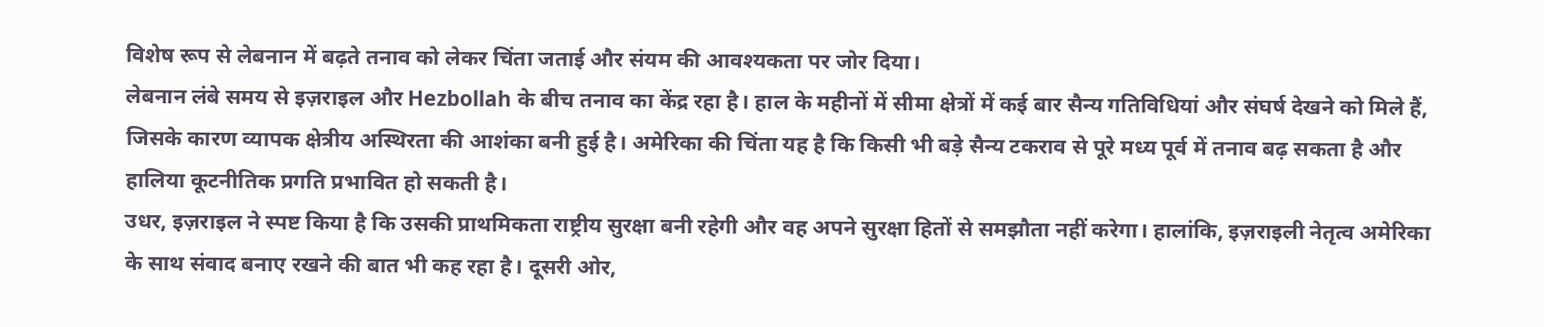विशेष रूप से लेबनान में बढ़ते तनाव को लेकर चिंता जताई और संयम की आवश्यकता पर जोर दिया।
लेबनान लंबे समय से इज़राइल और Hezbollah के बीच तनाव का केंद्र रहा है। हाल के महीनों में सीमा क्षेत्रों में कई बार सैन्य गतिविधियां और संघर्ष देखने को मिले हैं, जिसके कारण व्यापक क्षेत्रीय अस्थिरता की आशंका बनी हुई है। अमेरिका की चिंता यह है कि किसी भी बड़े सैन्य टकराव से पूरे मध्य पूर्व में तनाव बढ़ सकता है और हालिया कूटनीतिक प्रगति प्रभावित हो सकती है।
उधर, इज़राइल ने स्पष्ट किया है कि उसकी प्राथमिकता राष्ट्रीय सुरक्षा बनी रहेगी और वह अपने सुरक्षा हितों से समझौता नहीं करेगा। हालांकि, इज़राइली नेतृत्व अमेरिका के साथ संवाद बनाए रखने की बात भी कह रहा है। दूसरी ओर,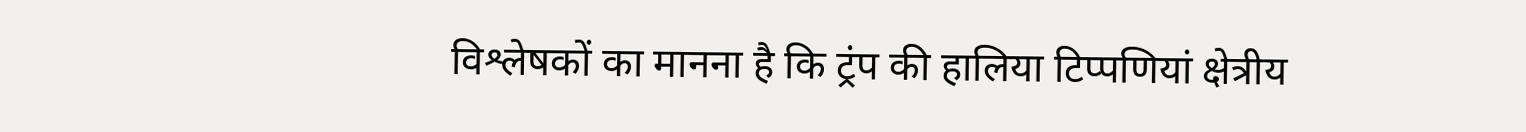विश्लेषकों का मानना है कि ट्रंप की हालिया टिप्पणियां क्षेत्रीय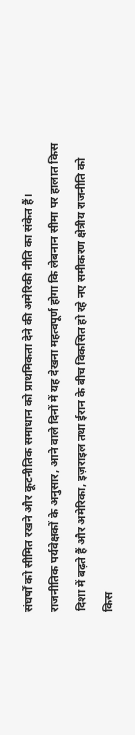संघर्षों को सीमित रखने और कूटनीतिक समाधान को प्राथमिकता देने की अमेरिकी नीति का संकेत हैं।
राजनीतिक पर्यवेक्षकों के अनुसार, आने वाले दिनों में यह देखना महत्वपूर्ण होगा कि लेबनान सीमा पर हालात किस दिशा में बढ़ते हैं और अमेरिका, इज़राइल तथा ईरान के बीच विकसित हो रहे नए समीकरण क्षेत्रीय राजनीति को किस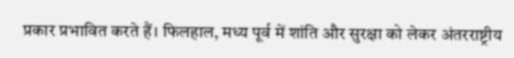प्रकार प्रभावित करते हैं। फिलहाल, मध्य पूर्व में शांति और सुरक्षा को लेकर अंतरराष्ट्रीय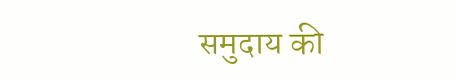समुदाय की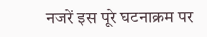नजरें इस पूरे घटनाक्रम पर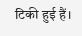टिकी हुई हैं।